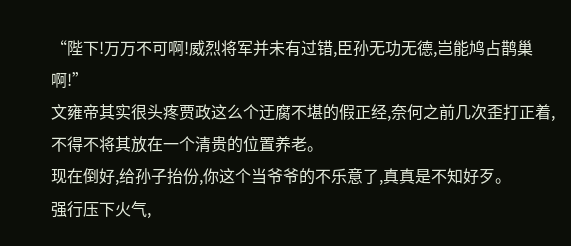“陛下!万万不可啊!威烈将军并未有过错,臣孙无功无德,岂能鸠占鹊巢啊!”
文雍帝其实很头疼贾政这么个迂腐不堪的假正经,奈何之前几次歪打正着,不得不将其放在一个清贵的位置养老。
现在倒好,给孙子抬份,你这个当爷爷的不乐意了,真真是不知好歹。
强行压下火气,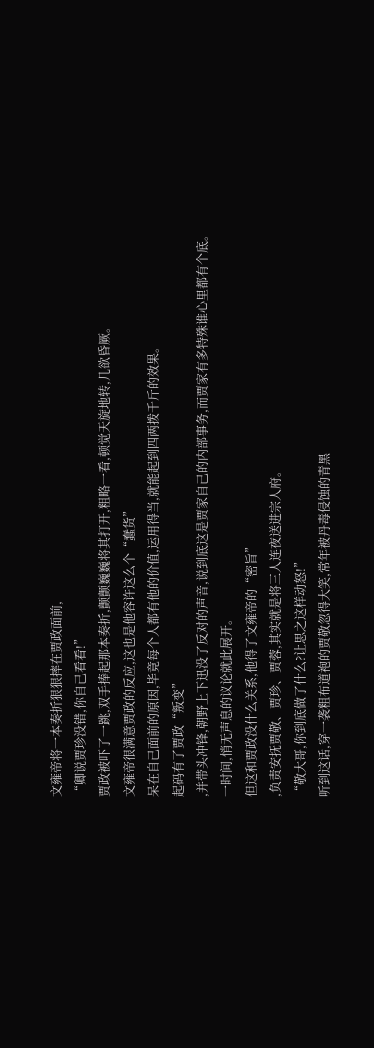文雍帝将一本奏折狠狠摔在贾政面前,
“卿说贾珍没错,你自己看看!”
贾政被吓了一跳,双手捧起那本奏折,颤颤巍巍将其打开,粗略一看,顿觉天旋地转,几欲昏厥。
文雍帝很满意贾政的反应,这也是他容许这么个“蠢货”
呆在自己面前的原因,毕竟每个人都有他的价值,运用得当,就能起到四两拨千斤的效果。
起码有了贾政“叛变”
,并带头冲锋,朝野上下迅没了反对的声音,说到底这是贾家自己的内部事务,而贾家有多特殊谁心里都有个底。
一时间,悄无声息的议论就此展开。
但这和贾政没什么关系,他得了文雍帝的“密旨”
,负责安抚贾敬、贾珍、贾蓉,其实就是将三人连夜送进宗人府。
“敬大哥,你到底做了什么?让思之这样动怒!”
听到这话,穿一袭粗布道袍的贾敬忽得大笑,常年被丹毒侵蚀的青黑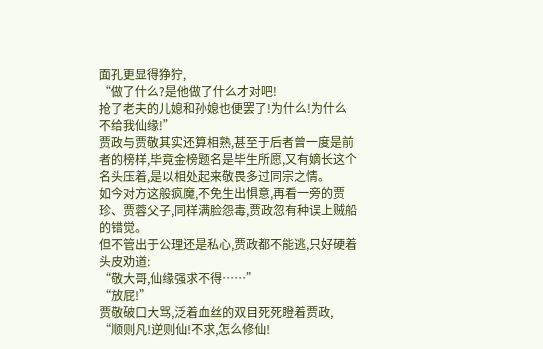面孔更显得狰狞,
“做了什么?是他做了什么才对吧!
抢了老夫的儿媳和孙媳也便罢了!为什么!为什么不给我仙缘!”
贾政与贾敬其实还算相熟,甚至于后者曾一度是前者的榜样,毕竟金榜题名是毕生所愿,又有嫡长这个名头压着,是以相处起来敬畏多过同宗之情。
如今对方这般疯魔,不免生出惧意,再看一旁的贾珍、贾蓉父子,同样满脸怨毒,贾政忽有种误上贼船的错觉。
但不管出于公理还是私心,贾政都不能逃,只好硬着头皮劝道:
“敬大哥,仙缘强求不得……”
“放屁!”
贾敬破口大骂,泛着血丝的双目死死瞪着贾政,
“顺则凡!逆则仙!不求,怎么修仙!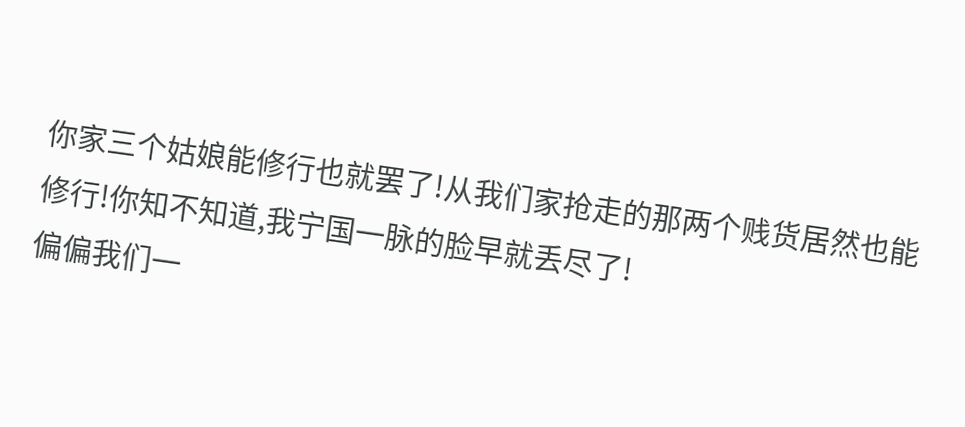你家三个姑娘能修行也就罢了!从我们家抢走的那两个贱货居然也能修行!你知不知道,我宁国一脉的脸早就丢尽了!
偏偏我们一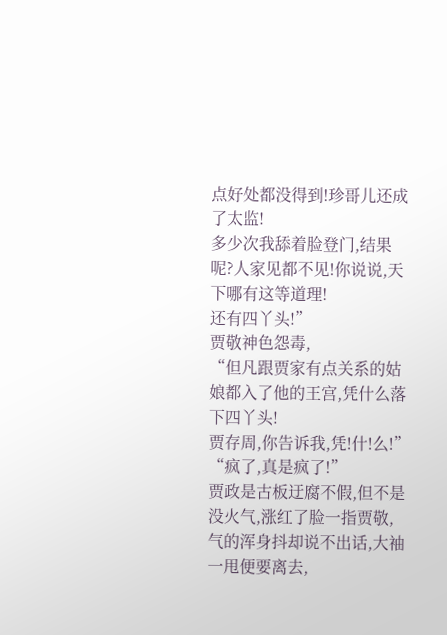点好处都没得到!珍哥儿还成了太监!
多少次我舔着脸登门,结果呢?人家见都不见!你说说,天下哪有这等道理!
还有四丫头!”
贾敬神色怨毒,
“但凡跟贾家有点关系的姑娘都入了他的王宫,凭什么落下四丫头!
贾存周,你告诉我,凭!什!么!”
“疯了,真是疯了!”
贾政是古板迂腐不假,但不是没火气,涨红了脸一指贾敬,气的浑身抖却说不出话,大袖一甩便要离去,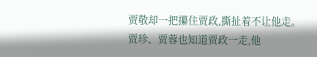贾敬却一把攥住贾政,撕扯着不让他走。
贾珍、贾蓉也知道贾政一走,他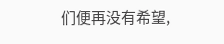们便再没有希望,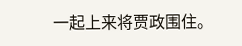一起上来将贾政围住。